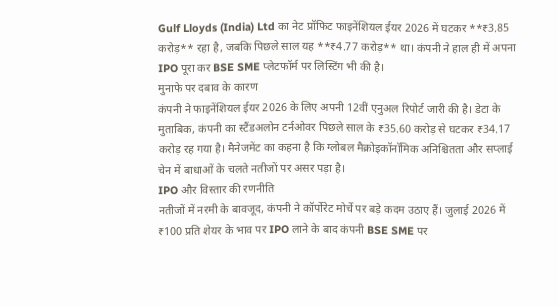Gulf Lloyds (India) Ltd का नेट प्रॉफिट फाइनेंशियल ईयर 2026 में घटकर **₹3.85 करोड़** रहा है, जबकि पिछले साल यह **₹4.77 करोड़** था। कंपनी ने हाल ही में अपना IPO पूरा कर BSE SME प्लेटफॉर्म पर लिस्टिंग भी की है।
मुनाफे पर दबाव के कारण
कंपनी ने फाइनेंशियल ईयर 2026 के लिए अपनी 12वीं एनुअल रिपोर्ट जारी की है। डेटा के मुताबिक, कंपनी का स्टैंडअलोन टर्नओवर पिछले साल के ₹35.60 करोड़ से घटकर ₹34.17 करोड़ रह गया है। मैनेजमेंट का कहना है कि ग्लोबल मैक्रोइकॉनॉमिक अनिश्चितता और सप्लाई चेन में बाधाओं के चलते नतीजों पर असर पड़ा है।
IPO और विस्तार की रणनीति
नतीजों में नरमी के बावजूद, कंपनी ने कॉर्पोरेट मोर्चे पर बड़े कदम उठाए हैं। जुलाई 2026 में ₹100 प्रति शेयर के भाव पर IPO लाने के बाद कंपनी BSE SME पर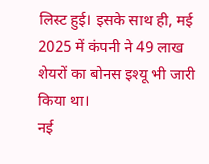लिस्ट हुई। इसके साथ ही, मई 2025 में कंपनी ने 49 लाख शेयरों का बोनस इश्यू भी जारी किया था।
नई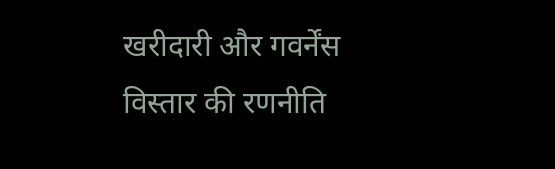खरीदारी और गवर्नेंस
विस्तार की रणनीति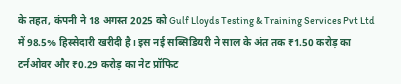के तहत, कंपनी ने 18 अगस्त 2025 को Gulf Lloyds Testing & Training Services Pvt Ltd में 98.5% हिस्सेदारी खरीदी है। इस नई सब्सिडियरी ने साल के अंत तक ₹1.50 करोड़ का टर्नओवर और ₹0.29 करोड़ का नेट प्रॉफिट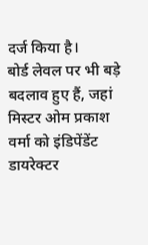दर्ज किया है।
बोर्ड लेवल पर भी बड़े बदलाव हुए हैं, जहां मिस्टर ओम प्रकाश वर्मा को इंडिपेंडेंट डायरेक्टर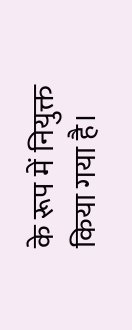के रूप में नियुक्त किया गया है।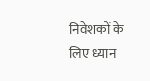निवेशकों के लिए ध्यान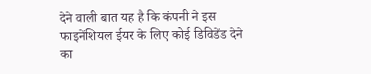देने वाली बात यह है कि कंपनी ने इस फाइनेंशियल ईयर के लिए कोई डिविडेंड देने का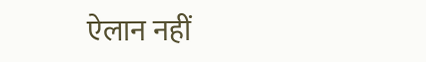ऐलान नहीं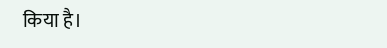किया है।